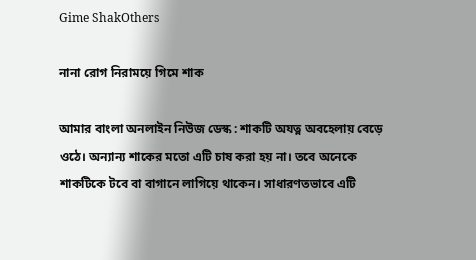Gime ShakOthers

নানা রোগ নিরাময়ে গিমে শাক

আমার বাংলা অনলাইন নিউজ ডেস্ক : শাকটি অযত্ন অবহেলায় বেড়ে ওঠে। অন্যান্য শাকের মতো এটি চাষ করা হয় না। তবে অনেকে শাকটিকে টবে বা বাগানে লাগিয়ে থাকেন। সাধারণতভাবে এটি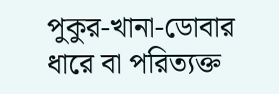পুকুর-খানা-ডোবার ধারে বা পরিত্যক্ত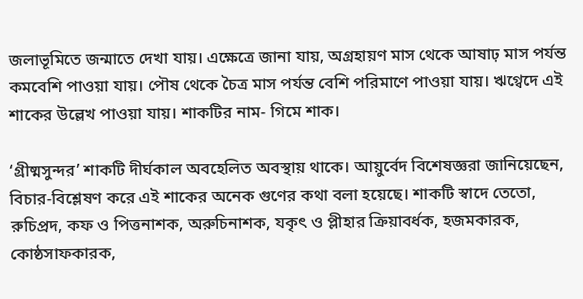জলাভূমিতে জন্মাতে দেখা যায়। এক্ষেত্রে জানা যায়, অগ্রহায়ণ মাস থেকে আষাঢ় মাস পর্যন্ত কমবেশি পাওয়া যায়। পৌষ থেকে চৈত্র মাস পর্যন্ত বেশি পরিমাণে পাওয়া যায়। ঋগ্বেদে এই শাকের উল্লেখ পাওয়া যায়। শাকটির নাম- গিমে শাক।

‘গ্রীষ্মসুন্দর’ শাকটি দীর্ঘকাল অবহেলিত অবস্থায় থাকে। আয়ুর্বেদ বিশেষজ্ঞরা জানিয়েছেন, বিচার-বিশ্লেষণ করে এই শাকের অনেক গুণের কথা বলা হয়েছে। শাকটি স্বাদে তেতো, রুচিপ্রদ, কফ ও পিত্তনাশক, অরুচিনাশক, যকৃৎ ও প্লীহার ক্রিয়াবর্ধক, হজমকারক, কোষ্ঠসাফকারক,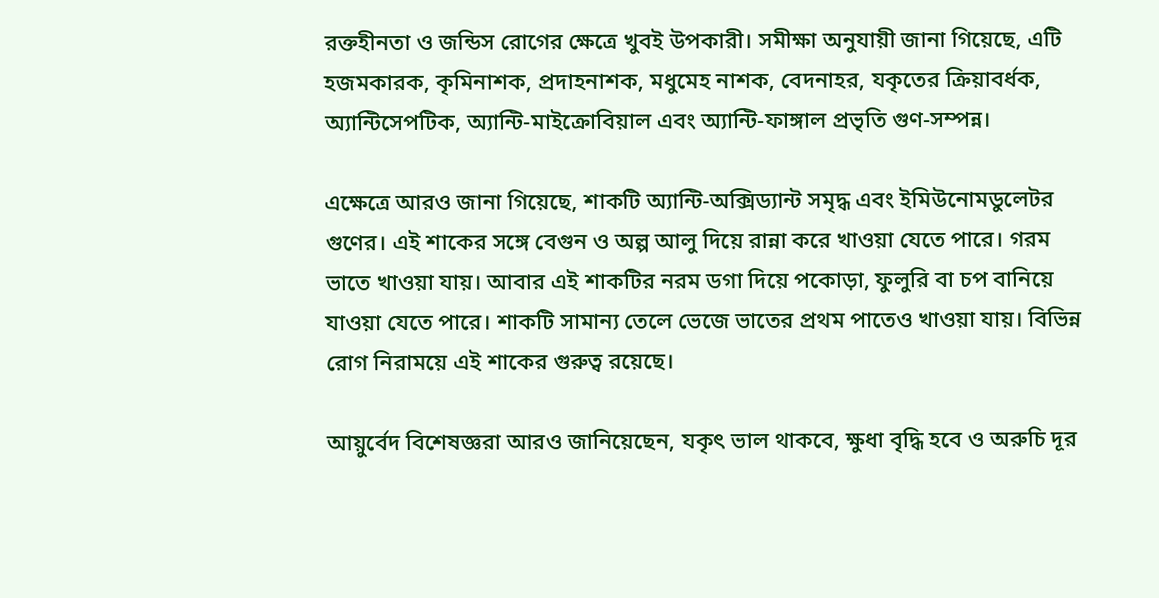রক্তহীনতা ও জন্ডিস রোগের ক্ষেত্রে খুবই উপকারী। সমীক্ষা অনুযায়ী জানা গিয়েছে, এটি হজমকারক, কৃমিনাশক, প্রদাহনাশক, মধুমেহ নাশক, বেদনাহর, যকৃতের ক্রিয়াবর্ধক, অ্যান্টিসেপটিক, অ্যান্টি-মাইক্রোবিয়াল এবং অ্যান্টি-ফাঙ্গাল প্রভৃতি গুণ-সম্পন্ন।

এক্ষেত্রে আরও জানা গিয়েছে, শাকটি অ্যান্টি-অক্সিড্যান্ট সমৃদ্ধ এবং ইমিউনোমডুলেটর গুণের। এই শাকের সঙ্গে বেগুন ও অল্প আলু দিয়ে রান্না করে খাওয়া যেতে পারে। গরম ভাতে খাওয়া যায়। আবার এই শাকটির নরম ডগা দিয়ে পকোড়া, ফুলুরি বা চপ বানিয়ে যাওয়া যেতে পারে। শাকটি সামান্য তেলে ভেজে ভাতের প্রথম পাতেও খাওয়া যায়। বিভিন্ন রোগ নিরাময়ে এই শাকের গুরুত্ব রয়েছে।

আয়ুর্বেদ বিশেষজ্ঞরা আরও জানিয়েছেন, যকৃৎ ভাল থাকবে, ক্ষুধা বৃদ্ধি হবে ও অরুচি দূর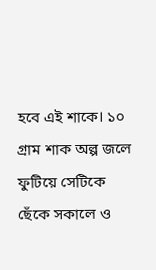হবে এই শাকে। ১০ গ্রাম শাক অল্প জলে ফুটিয়ে সেটিকে ছেঁকে সকালে ও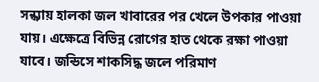সন্ধ্যায় হালকা জল খাবারের পর খেলে উপকার পাওয়া যায়। এক্ষেত্রে বিভিন্ন রোগের হাত থেকে রক্ষা পাওয়া যাবে। জন্ডিসে শাকসিদ্ধ জলে পরিমাণ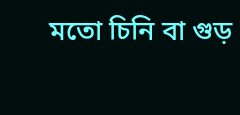মতো চিনি বা গুড়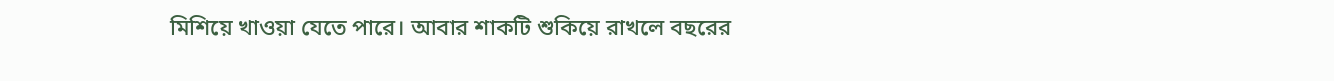মিশিয়ে খাওয়া যেতে পারে। আবার শাকটি শুকিয়ে রাখলে বছরের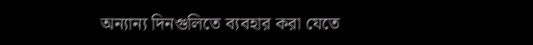অন্যান্য দিনগুলিতে ব্যবহার করা যেতে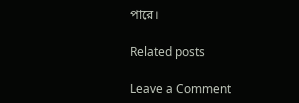পারে।

Related posts

Leave a Comment